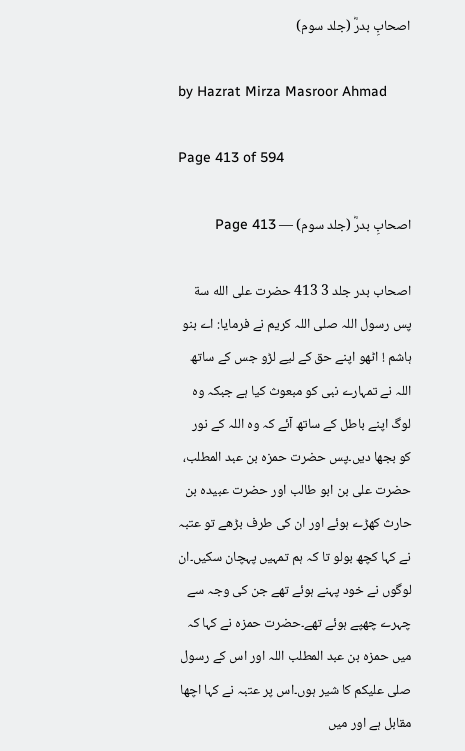اصحابِ بدرؓ (جلد سوم)

by Hazrat Mirza Masroor Ahmad

Page 413 of 594

اصحابِ بدرؓ (جلد سوم) — Page 413

اصحاب بدر جلد 3 413 حضرت علی الله سة پس رسول اللہ صلی اللہ کریم نے فرمایا: اے بنو ہاشم ! اٹھو اپنے حق کے لیے لڑو جس کے ساتھ اللہ نے تمہارے نبی کو مبعوث کیا ہے جبکہ وہ لوگ اپنے باطل کے ساتھ آئے کہ وہ اللہ کے نور کو بجھا دیں۔پس حضرت حمزہ بن عبد المطلب، حضرت علی بن ابو طالب اور حضرت عبیدہ بن حارث کھڑے ہوئے اور ان کی طرف بڑھے تو عتبہ نے کہا کچھ بولو تا کہ ہم تمہیں پہچان سکیں۔ان لوگوں نے خود پہنے ہوئے تھے جن کی وجہ سے چہرے چھپے ہوئے تھے۔حضرت حمزہ نے کہا کہ میں حمزہ بن عبد المطلب اللہ اور اس کے رسول صلی علیکم کا شیر ہوں۔اس پر عتبہ نے کہا اچھا مقابل ہے اور میں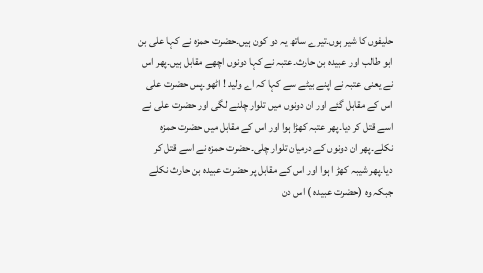حلیفوں کا شیر ہوں۔تیرے ساتھ یہ دو کون ہیں۔حضرت حمزہ نے کہا علی بن ابو طالب اور عبیدہ بن حارث۔عتبہ نے کہا دونوں اچھے مقابل ہیں۔پھر اس نے یعنی عتبہ نے اپنے بیٹے سے کہا کہ اے ولید ! اٹھو۔پس حضرت علی اس کے مقابل گئے اور ان دونوں میں تلوار چلنے لگی اور حضرت علی نے اسے قتل کر دیا۔پھر عتبہ کھڑا ہوا اور اس کے مقابل میں حضرت حمزہ نکلے۔پھر ان دونوں کے درمیان تلوار چلی۔حضرت حمزہ نے اسے قتل کر دیا۔پھر شیبہ کھڑ ا ہوا اور اس کے مقابل پر حضرت عبیدہ بن حارث نکلے جبکہ وہ (حضرت عبیدہ ) اس دن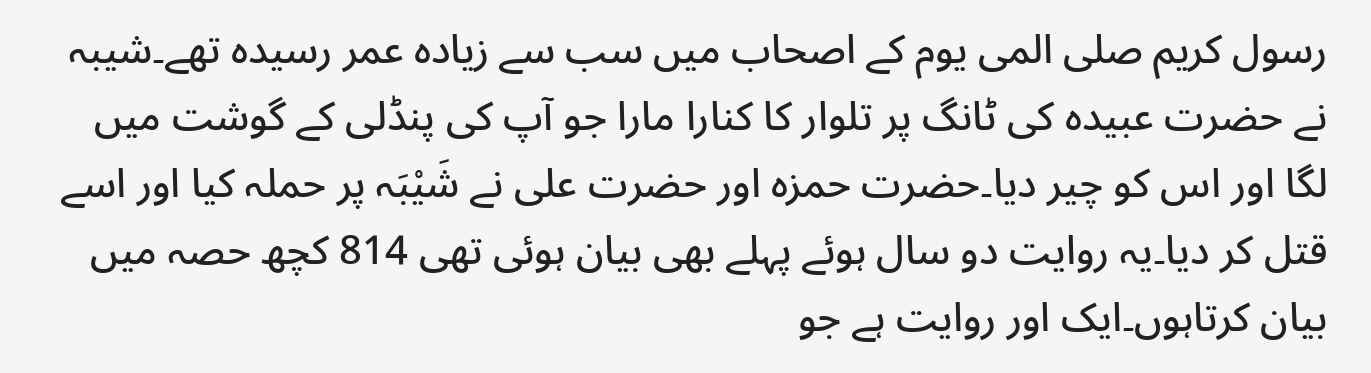رسول کریم صلی المی یوم کے اصحاب میں سب سے زیادہ عمر رسیدہ تھے۔شیبہ نے حضرت عبیدہ کی ٹانگ پر تلوار کا کنارا مارا جو آپ کی پنڈلی کے گوشت میں لگا اور اس کو چیر دیا۔حضرت حمزہ اور حضرت علی نے شَيْبَہ پر حملہ کیا اور اسے قتل کر دیا۔یہ روایت دو سال ہوئے پہلے بھی بیان ہوئی تھی 814 کچھ حصہ میں بیان کرتاہوں۔ایک اور روایت ہے جو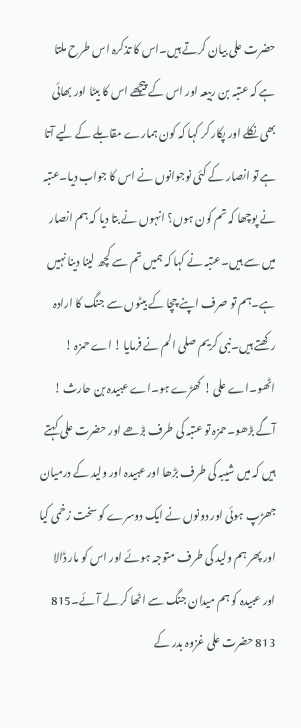حضرت علی بیان کرتے ہیں۔اس کا تذکرہ اس طرح ملتا ہے کہ عتبہ بن ربیعہ اور اس کے پیچھے اس کا بیٹا اور بھائی بھی نکلے اور پکار کر کہا کہ کون ہمارے مقابلے کے لیے آتا ہے تو انصار کے کئی نوجوانوں نے اس کا جواب دیا۔عتبہ نے پوچھا کہ تم کون ہوں؟ انہوں نے بتا دیا کہ ہم انصار میں سے ہیں۔عتبہ نے کہا کہ ہمیں تم سے کچھ لینا دینا نہیں ہے۔ہم تو صرف اپنے چچا کے بیٹوں سے جنگ کا ارادہ رکھتے ہیں۔نبی کریم صلى الم نے فرمایا ! اے حمزہ ! اٹھو۔اے علی ! کھڑے ہو۔اے عبیدہ بن حارث ! آگے بڑھو۔حمزہ تو عتبہ کی طرف بڑھے اور حضرت علی کہتے ہیں کہ میں شیبہ کی طرف بڑھا اور عبیدہ اور ولید کے درمیان جھڑپ ہوئی اور دونوں نے ایک دوسرے کو سخت زخمی کیا اور پھر ہم ولید کی طرف متوجہ ہوئے اور اس کو مار ڈالا اور عبیدہ کو ہم میدان جنگ سے اٹھا کر لے آئے۔815 813 حضرت علی غزوہ بدر کے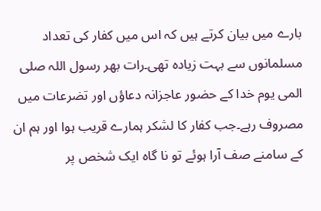بارے میں بیان کرتے ہیں کہ اس میں کفار کی تعداد مسلمانوں سے بہت زیادہ تھی۔رات بھر رسول اللہ صلی المی یوم خدا کے حضور عاجزانہ دعاؤں اور تضرعات میں مصروف رہے۔جب کفار کا لشکر ہمارے قریب ہوا اور ہم ان کے سامنے صف آرا ہوئے تو نا گاہ ایک شخص پر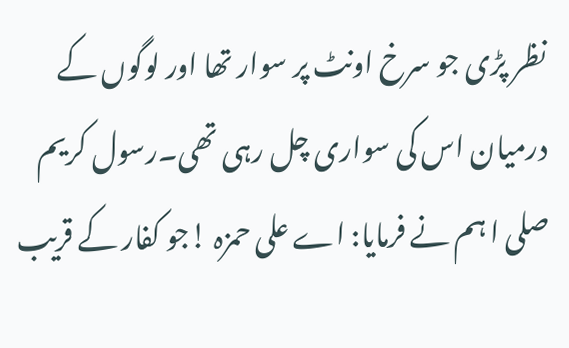نظر پڑی جو سرخ اونٹ پر سوار تھا اور لوگوں کے درمیان اس کی سواری چل رہی تھی۔رسول کریم صلی ا ہم نے فرمایا: اے علی حمزہ !جو کفار کے قریب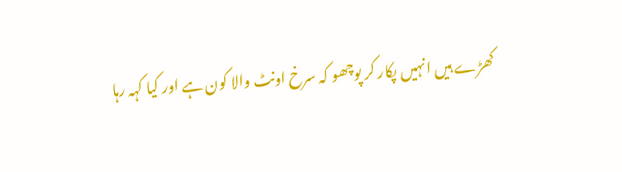کھڑے ہیں انہیں پکار کر پوچھو کہ سرخ اونٹ والا کون ہے اور کیا کہہ رہا